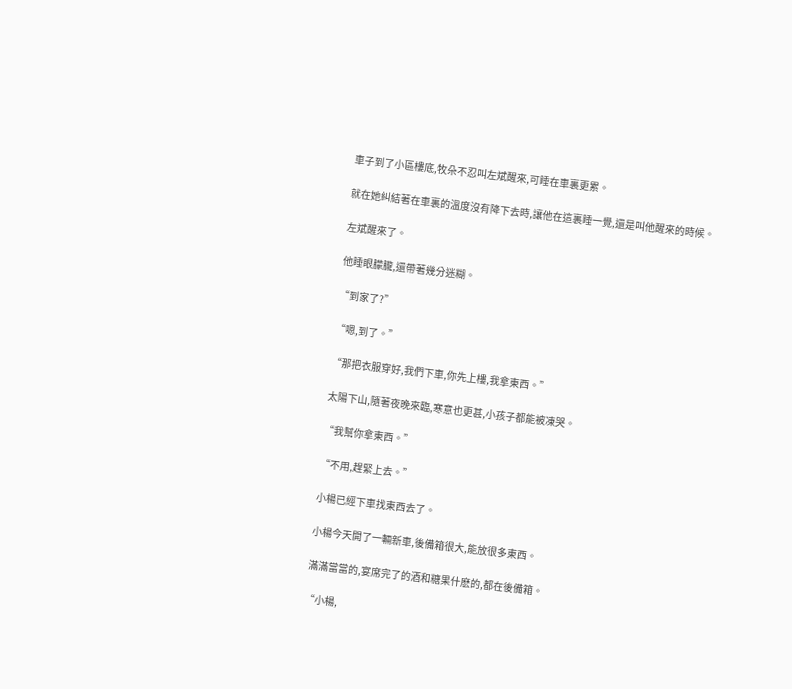車子到了小區樓底,牧朵不忍叫左斌醒來,可睡在車裏更累。

就在她糾結著在車裏的溫度沒有降下去時,讓他在這裏睡一覺,還是叫他醒來的時候。

左斌醒來了。

他睡眼朦朧,還帶著幾分迷糊。

“到家了?”

“嗯,到了。”

“那把衣服穿好,我們下車,你先上樓,我拿東西。”

太陽下山,隨著夜晚來臨,寒意也更甚,小孩子都能被凍哭。

“我幫你拿東西。”

“不用,趕緊上去。”

小楊已經下車找東西去了。

小楊今天開了一輛新車,後備箱很大,能放很多東西。

滿滿當當的,宴席完了的酒和糖果什麽的,都在後備箱。

“小楊,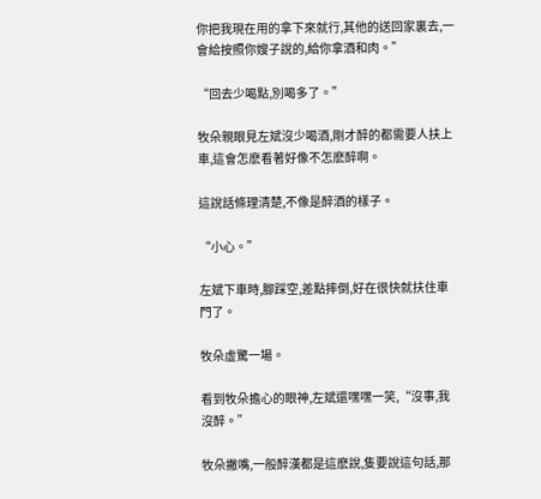你把我現在用的拿下來就行,其他的送回家裏去,一會給按照你嫂子說的,給你拿酒和肉。”

“回去少喝點,別喝多了。”

牧朵親眼見左斌沒少喝酒,剛才醉的都需要人扶上車,這會怎麽看著好像不怎麽醉啊。

這說話條理清楚,不像是醉酒的樣子。

“小心。”

左斌下車時,腳踩空,差點摔倒,好在很快就扶住車門了。

牧朵虛驚一場。

看到牧朵擔心的眼神,左斌還嘿嘿一笑,“沒事,我沒醉。”

牧朵撇嘴,一般醉漢都是這麽說,隻要說這句話,那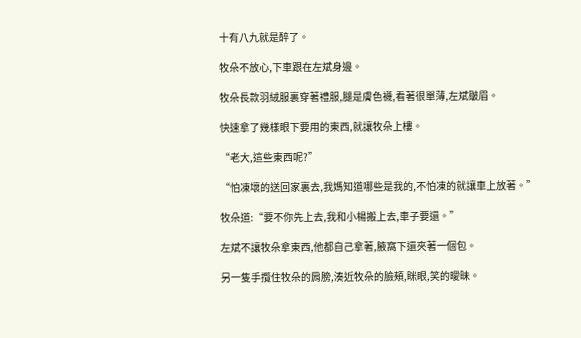十有八九就是醉了。

牧朵不放心,下車跟在左斌身邊。

牧朵長款羽絨服裏穿著禮服,腿是膚色襪,看著很單薄,左斌皺眉。

快速拿了幾樣眼下要用的東西,就讓牧朵上樓。

“老大,這些東西呢?”

“怕凍壞的送回家裏去,我媽知道哪些是我的,不怕凍的就讓車上放著。”

牧朵道:“要不你先上去,我和小楊搬上去,車子要還。”

左斌不讓牧朵拿東西,他都自己拿著,腋窩下還夾著一個包。

另一隻手攬住牧朵的肩膀,湊近牧朵的臉頰,眯眼,笑的曖昧。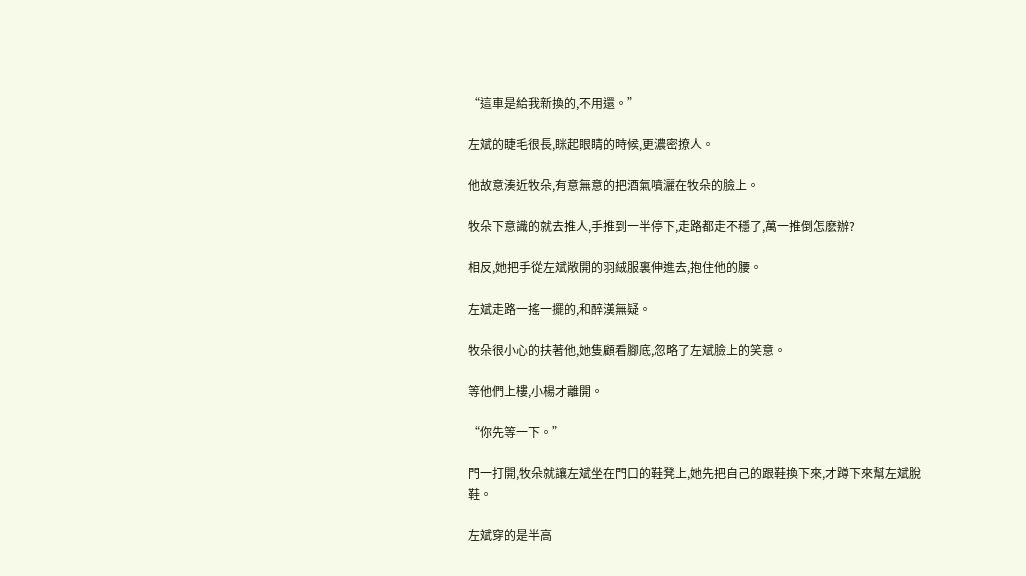“這車是給我新換的,不用還。”

左斌的睫毛很長,眯起眼睛的時候,更濃密撩人。

他故意湊近牧朵,有意無意的把酒氣噴灑在牧朵的臉上。

牧朵下意識的就去推人,手推到一半停下,走路都走不穩了,萬一推倒怎麽辦?

相反,她把手從左斌敞開的羽絨服裏伸進去,抱住他的腰。

左斌走路一搖一擺的,和醉漢無疑。

牧朵很小心的扶著他,她隻顧看腳底,忽略了左斌臉上的笑意。

等他們上樓,小楊才離開。

“你先等一下。”

門一打開,牧朵就讓左斌坐在門口的鞋凳上,她先把自己的跟鞋換下來,才蹲下來幫左斌脫鞋。

左斌穿的是半高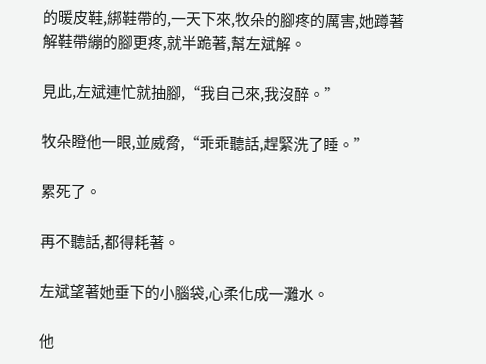的暖皮鞋,綁鞋帶的,一天下來,牧朵的腳疼的厲害,她蹲著解鞋帶繃的腳更疼,就半跪著,幫左斌解。

見此,左斌連忙就抽腳,“我自己來,我沒醉。”

牧朵瞪他一眼,並威脅,“乖乖聽話,趕緊洗了睡。”

累死了。

再不聽話,都得耗著。

左斌望著她垂下的小腦袋,心柔化成一灘水。

他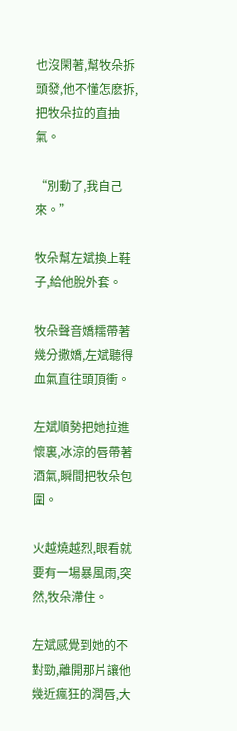也沒閑著,幫牧朵拆頭發,他不懂怎麽拆,把牧朵拉的直抽氣。

“別動了,我自己來。”

牧朵幫左斌換上鞋子,給他脫外套。

牧朵聲音嬌糯帶著幾分撒嬌,左斌聽得血氣直往頭頂衝。

左斌順勢把她拉進懷裏,冰涼的唇帶著酒氣,瞬間把牧朵包圍。

火越燒越烈,眼看就要有一場暴風雨,突然,牧朵滯住。

左斌感覺到她的不對勁,離開那片讓他幾近瘋狂的潤唇,大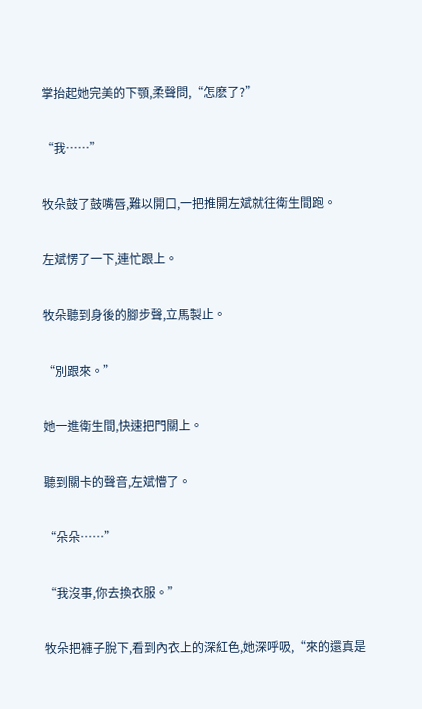掌抬起她完美的下顎,柔聲問,“怎麽了?”

“我……”

牧朵鼓了鼓嘴唇,難以開口,一把推開左斌就往衛生間跑。

左斌愣了一下,連忙跟上。

牧朵聽到身後的腳步聲,立馬製止。

“別跟來。”

她一進衛生間,快速把門關上。

聽到關卡的聲音,左斌懵了。

“朵朵……”

“我沒事,你去換衣服。”

牧朵把褲子脫下,看到內衣上的深紅色,她深呼吸,“來的還真是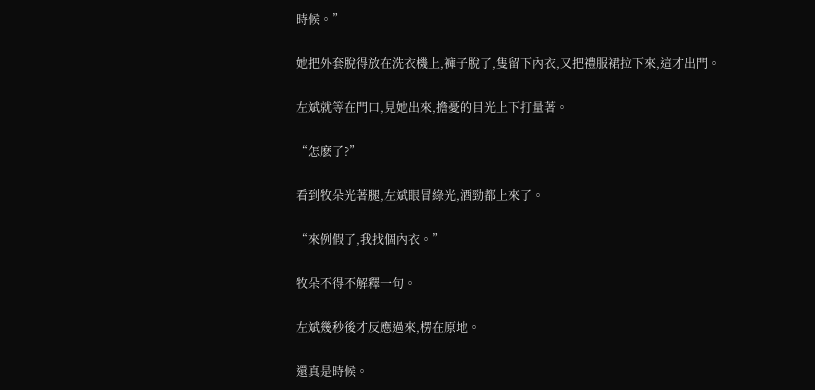時候。”

她把外套脫得放在洗衣機上,褲子脫了,隻留下內衣,又把禮服裙拉下來,這才出門。

左斌就等在門口,見她出來,擔憂的目光上下打量著。

“怎麽了?”

看到牧朵光著腿,左斌眼冒綠光,酒勁都上來了。

“來例假了,我找個內衣。”

牧朵不得不解釋一句。

左斌幾秒後才反應過來,楞在原地。

還真是時候。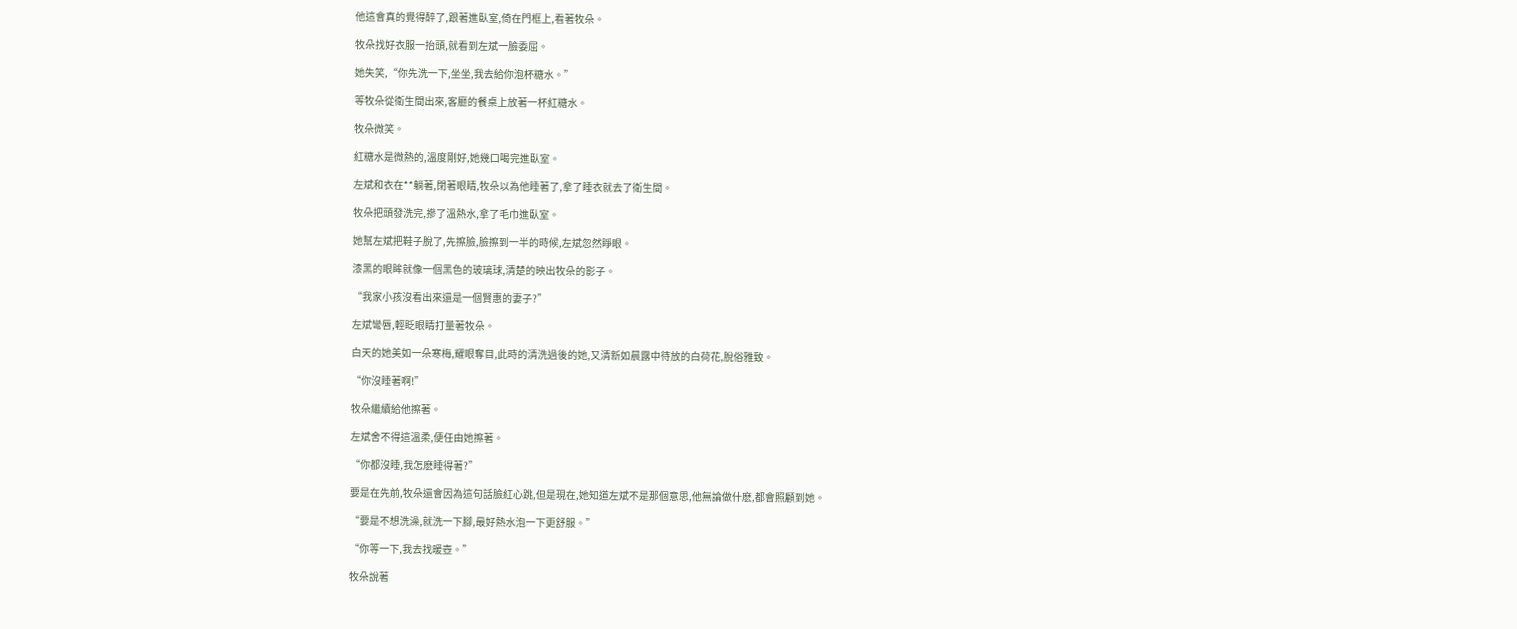他這會真的覺得醉了,跟著進臥室,倚在門框上,看著牧朵。

牧朵找好衣服一抬頭,就看到左斌一臉委屈。

她失笑,“你先洗一下,坐坐,我去給你泡杯糖水。”

等牧朵從衛生間出來,客廳的餐桌上放著一杯紅糖水。

牧朵微笑。

紅糖水是微熱的,溫度剛好,她幾口喝完進臥室。

左斌和衣在**躺著,閉著眼睛,牧朵以為他睡著了,拿了睡衣就去了衛生間。

牧朵把頭發洗完,摻了溫熱水,拿了毛巾進臥室。

她幫左斌把鞋子脫了,先擦臉,臉擦到一半的時候,左斌忽然睜眼。

漆黑的眼眸就像一個黑色的玻璃球,清楚的映出牧朵的影子。

“我家小孩沒看出來還是一個賢惠的妻子?”

左斌彎唇,輕眨眼睛打量著牧朵。

白天的她美如一朵寒梅,耀眼奪目,此時的清洗過後的她,又清新如晨露中待放的白荷花,脫俗雅致。

“你沒睡著啊!”

牧朵繼續給他擦著。

左斌舍不得這溫柔,便任由她擦著。

“你都沒睡,我怎麽睡得著?”

要是在先前,牧朵還會因為這句話臉紅心跳,但是現在,她知道左斌不是那個意思,他無論做什麽,都會照顧到她。

“要是不想洗澡,就洗一下腳,最好熱水泡一下更舒服。”

“你等一下,我去找暖壺。”

牧朵說著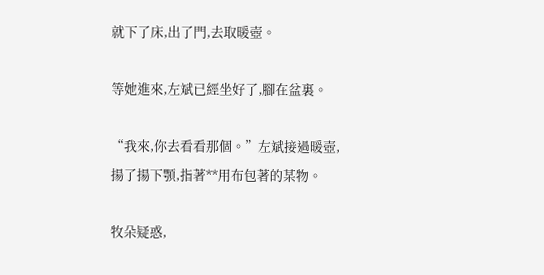就下了床,出了門,去取暖壺。

等她進來,左斌已經坐好了,腳在盆裏。

“我來,你去看看那個。”左斌接過暖壺,揚了揚下顎,指著**用布包著的某物。

牧朵疑惑,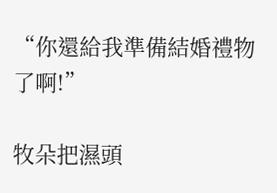“你還給我準備結婚禮物了啊!”

牧朵把濕頭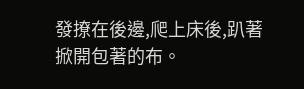發撩在後邊,爬上床後,趴著掀開包著的布。